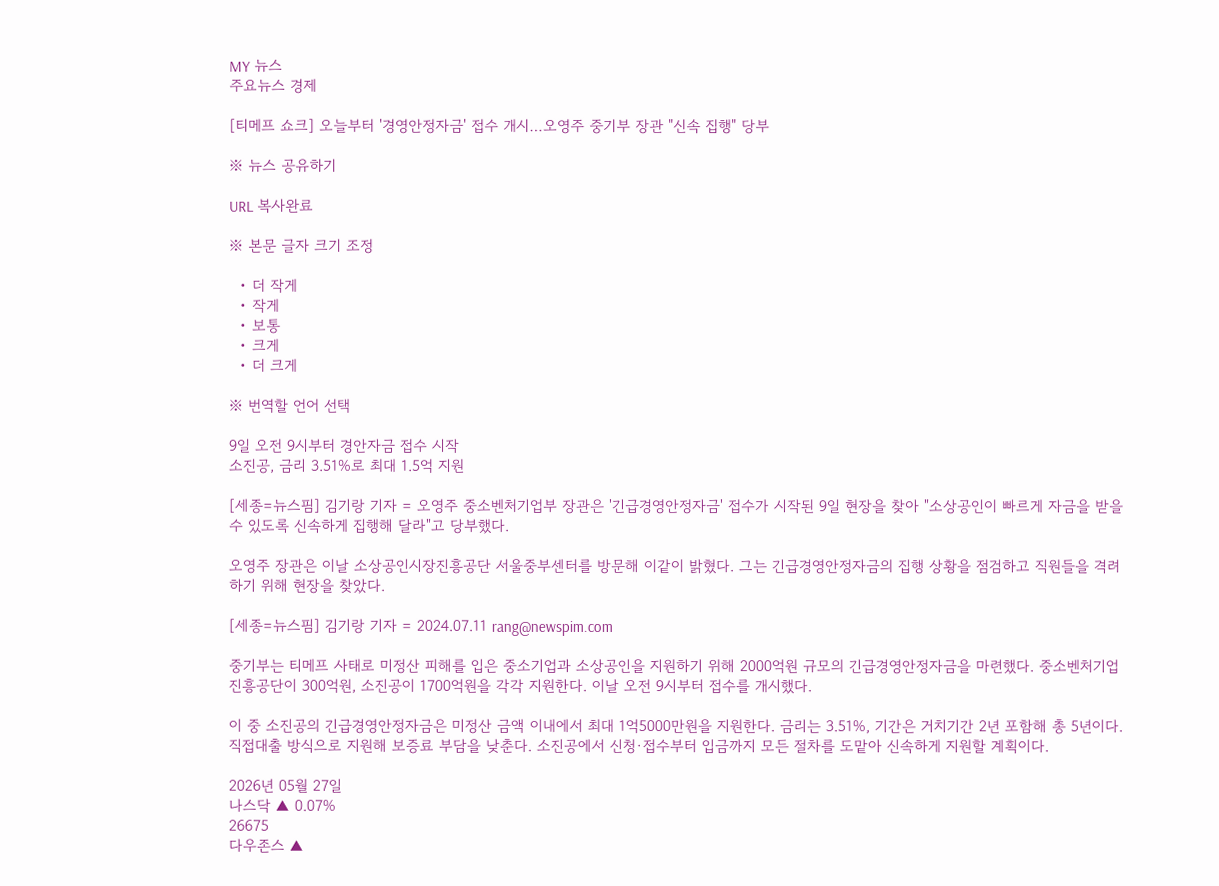MY 뉴스
주요뉴스 경제

[티메프 쇼크] 오늘부터 '경영안정자금' 접수 개시…오영주 중기부 장관 "신속 집행" 당부

※ 뉴스 공유하기

URL 복사완료

※ 본문 글자 크기 조정

  • 더 작게
  • 작게
  • 보통
  • 크게
  • 더 크게

※ 번역할 언어 선택

9일 오전 9시부터 경안자금 접수 시작
소진공, 금리 3.51%로 최대 1.5억 지원

[세종=뉴스핌] 김기랑 기자 = 오영주 중소벤처기업부 장관은 '긴급경영안정자금' 접수가 시작된 9일 현장을 찾아 "소상공인이 빠르게 자금을 받을 수 있도록 신속하게 집행해 달라"고 당부했다.

오영주 장관은 이날 소상공인시장진흥공단 서울중부센터를 방문해 이같이 밝혔다. 그는 긴급경영안정자금의 집행 상황을 점검하고 직원들을 격려하기 위해 현장을 찾았다.

[세종=뉴스핌] 김기랑 기자 = 2024.07.11 rang@newspim.com

중기부는 티메프 사태로 미정산 피해를 입은 중소기업과 소상공인을 지원하기 위해 2000억원 규모의 긴급경영안정자금을 마련했다. 중소벤처기업진흥공단이 300억원, 소진공이 1700억원을 각각 지원한다. 이날 오전 9시부터 접수를 개시했다.

이 중 소진공의 긴급경영안정자금은 미정산 금액 이내에서 최대 1억5000만원을 지원한다. 금리는 3.51%, 기간은 거치기간 2년 포함해 총 5년이다. 직접대출 방식으로 지원해 보증료 부담을 낮춘다. 소진공에서 신청·접수부터 입금까지 모든 절차를 도맡아 신속하게 지원할 계획이다.

2026년 05월 27일
나스닥 ▲ 0.07%
26675
다우존스 ▲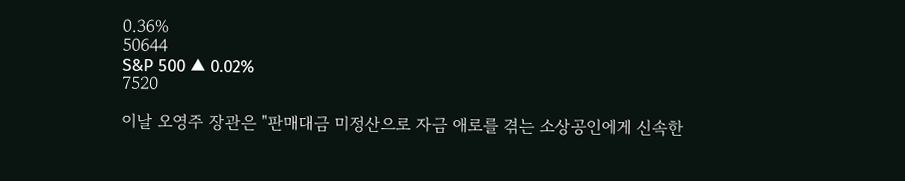0.36%
50644
S&P 500 ▲ 0.02%
7520

이날 오영주 장관은 "판매대금 미정산으로 자금 애로를 겪는 소상공인에게 신속한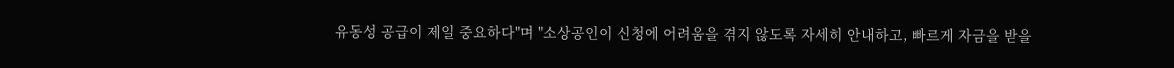유동성 공급이 제일 중요하다"며 "소상공인이 신청에 어려움을 겪지 않도록 자세히 안내하고, 빠르게 자금을 받을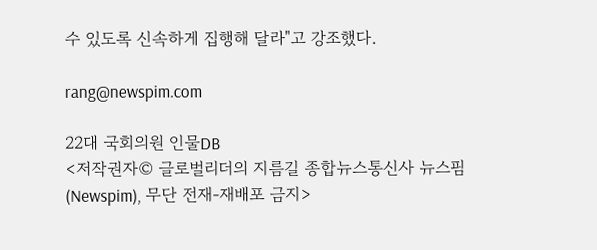수 있도록 신속하게 집행해 달라"고 강조했다.

rang@newspim.com

22대 국회의원 인물DB
<저작권자© 글로벌리더의 지름길 종합뉴스통신사 뉴스핌(Newspim), 무단 전재-재배포 금지>